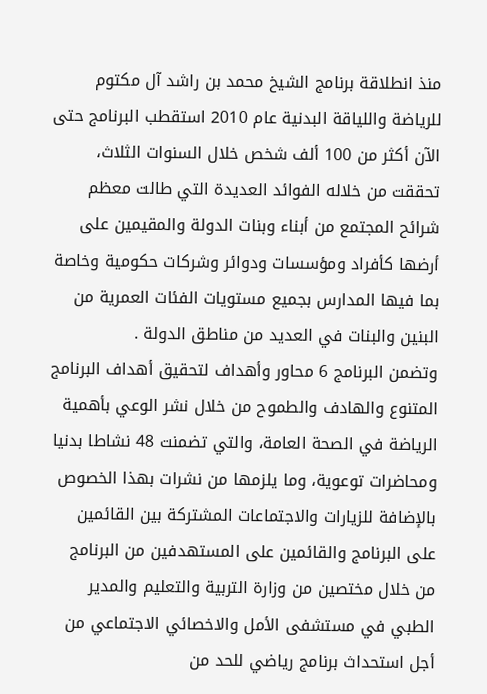منذ انطلاقة برنامج الشيخ محمد بن راشد آل مكتوم للرياضة واللياقة البدنية عام 2010 استقطب البرنامج حتى الآن أكثر من 100 ألف شخص خلال السنوات الثلاث، تحققت من خلاله الفوائد العديدة التي طالت معظم شرائح المجتمع من أبناء وبنات الدولة والمقيمين على أرضها كأفراد ومؤسسات ودوائر وشركات حكومية وخاصة بما فيها المدارس بجميع مستويات الفئات العمرية من البنين والبنات في العديد من مناطق الدولة .
وتضمن البرنامج 6 محاور وأهداف لتحقيق أهداف البرنامج المتنوع والهادف والطموح من خلال نشر الوعي بأهمية الرياضة في الصحة العامة، والتي تضمنت 48 نشاطا بدنيا ومحاضرات توعوية، وما يلزمها من نشرات بهذا الخصوص بالإضافة للزيارات والاجتماعات المشتركة بين القائمين على البرنامج والقائمين على المستهدفين من البرنامج من خلال مختصين من وزارة التربية والتعليم والمدير الطبي في مستشفى الأمل والاخصائي الاجتماعي من أجل استحداث برنامج رياضي للحد من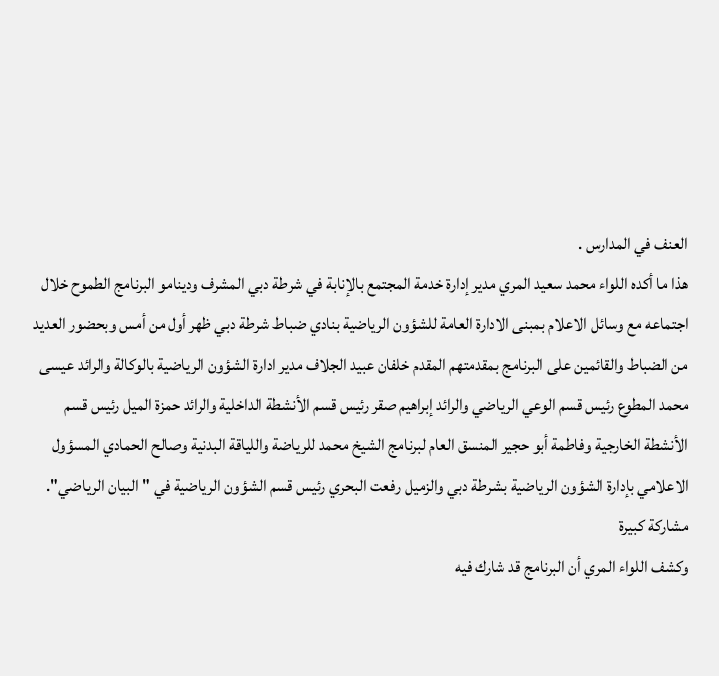العنف في المدارس .
هذا ما أكده اللواء محمد سعيد المري مدير إدارة خدمة المجتمع بالإنابة في شرطة دبي المشرف ودينامو البرنامج الطموح خلال اجتماعه مع وسائل الاعلام بمبنى الادارة العامة للشؤون الرياضية بنادي ضباط شرطة دبي ظهر أول من أمس وبحضور العديد من الضباط والقائمين على البرنامج بمقدمتهم المقدم خلفان عبيد الجلاف مدير ادارة الشؤون الرياضية بالوكالة والرائد عيسى محمد المطوع رئيس قسم الوعي الرياضي والرائد إبراهيم صقر رئيس قسم الأنشطة الداخلية والرائد حمزة الميل رئيس قسم الأنشطة الخارجية وفاطمة أبو حجير المنسق العام لبرنامج الشيخ محمد للرياضة واللياقة البدنية وصالح الحمادي المسؤول الاعلامي بإدارة الشؤون الرياضية بشرطة دبي والزميل رفعت البحري رئيس قسم الشؤون الرياضية في "البيان الرياضي".
مشاركة كبيرة
وكشف اللواء المري أن البرنامج قد شارك فيه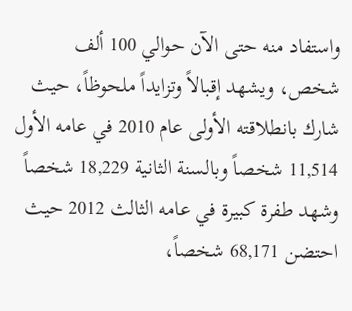واستفاد منه حتى الآن حوالي 100 ألف شخص، ويشهد إقبالاً وتزايداً ملحوظاً، حيث شارك بانطلاقته الأولى عام 2010 في عامه الأول 11,514 شخصاً وبالسنة الثانية 18,229 شخصاً وشهد طفرة كبيرة في عامه الثالث 2012 حيث احتضن 68,171 شخصاً،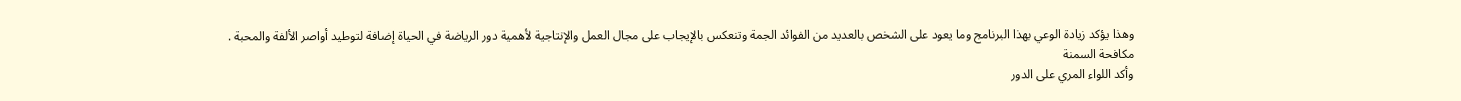وهذا يؤكد زيادة الوعي بهذا البرنامج وما يعود على الشخص بالعديد من الفوائد الجمة وتنعكس بالإيجاب على مجال العمل والإنتاجية لأهمية دور الرياضة في الحياة إضافة لتوطيد أواصر الألفة والمحبة .
مكافحة السمنة
وأكد اللواء المري على الدور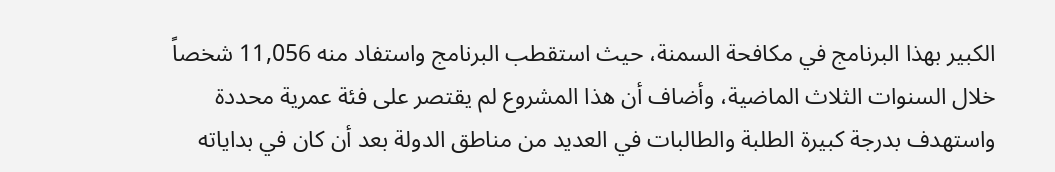الكبير بهذا البرنامج في مكافحة السمنة، حيث استقطب البرنامج واستفاد منه 11,056 شخصاً خلال السنوات الثلاث الماضية، وأضاف أن هذا المشروع لم يقتصر على فئة عمرية محددة واستهدف بدرجة كبيرة الطلبة والطالبات في العديد من مناطق الدولة بعد أن كان في بداياته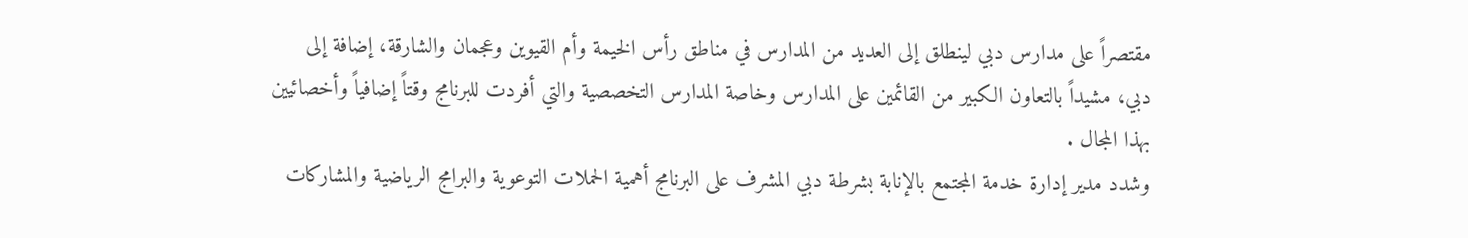مقتصراً على مدارس دبي لينطلق إلى العديد من المدارس في مناطق رأس الخيمة وأم القيوين وعجمان والشارقة، إضافة إلى دبي، مشيداً بالتعاون الكبير من القائمين على المدارس وخاصة المدارس التخصصية والتي أفردت للبرنامج وقتاً إضافياً وأخصائيين بهذا المجال .
وشدد مدير إدارة خدمة المجتمع بالإنابة بشرطة دبي المشرف على البرنامج أهمية الحملات التوعوية والبرامج الرياضية والمشاركات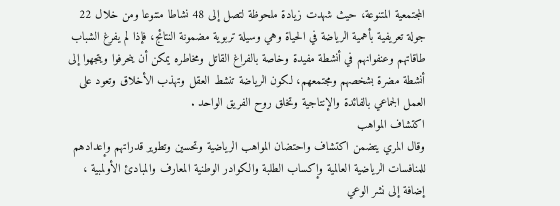المجتمعية المتنوعة، حيث شهدت زيادة ملحوظة لتصل إلى 48 نشاطا متنوعا ومن خلال 22 جولة تعريفية بأهمية الرياضة في الحياة وهي وسيلة تربوية مضمونة النتائج، فإذا لم يفرغ الشباب طاقاتهم وعنفوانهم في أنشطة مفيدة وخاصة بالفراغ القاتل ومخاطره يمكن أن ينحرفوا ويتجهوا إلى أنشطة مضرة بشخصهم ومجتمعهم، لكون الرياضة تنشط العقل وتهذب الأخلاق وتعود على العمل الجماعي بالفائدة والإنتاجية وتخلق روح الفريق الواحد .
اكتشاف المواهب
وقال المري يتضمن اكتشاف واحتضان المواهب الرياضية وتحسين وتطوير قدراتهم وإعدادهم للمنافسات الرياضية العالمية وإكساب الطلبة والكوادر الوطنية المعارف والمبادئ الأولمبية ، إضافة إلى نشر الوعي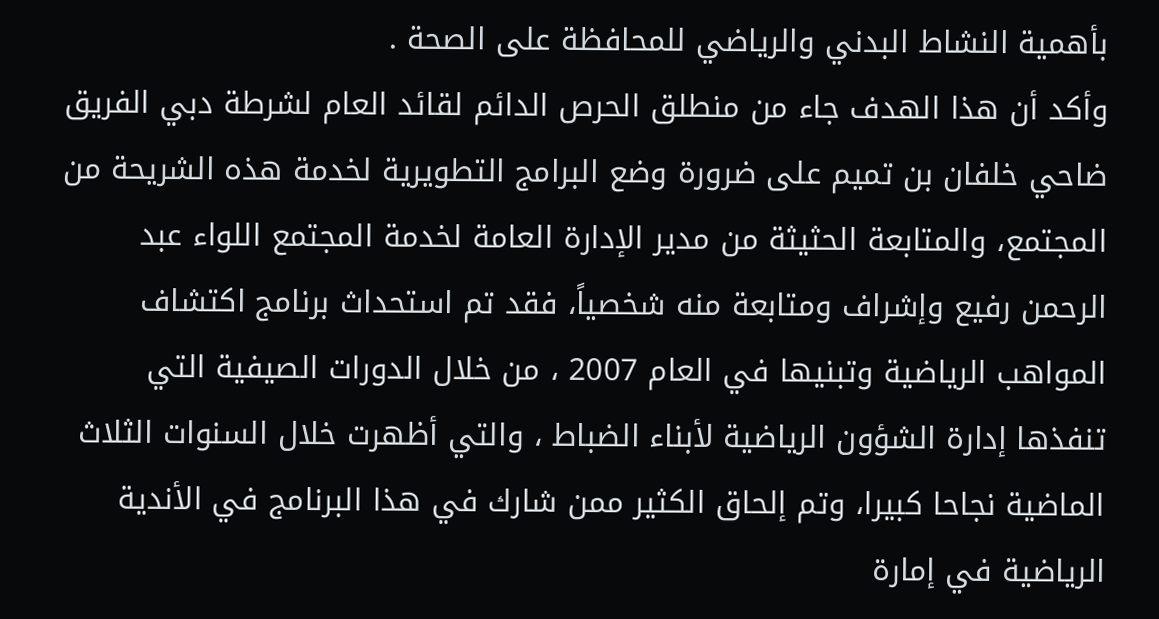بأهمية النشاط البدني والرياضي للمحافظة على الصحة .
وأكد أن هذا الهدف جاء من منطلق الحرص الدائم لقائد العام لشرطة دبي الفريق ضاحي خلفان بن تميم على ضرورة وضع البرامج التطويرية لخدمة هذه الشريحة من المجتمع، والمتابعة الحثيثة من مدير الإدارة العامة لخدمة المجتمع اللواء عبد الرحمن رفيع وإشراف ومتابعة منه شخصياً، فقد تم استحداث برنامج اكتشاف المواهب الرياضية وتبنيها في العام 2007 ، من خلال الدورات الصيفية التي تنفذها إدارة الشؤون الرياضية لأبناء الضباط ، والتي أظهرت خلال السنوات الثلاث الماضية نجاحا كبيرا، وتم إلحاق الكثير ممن شارك في هذا البرنامج في الأندية الرياضية في إمارة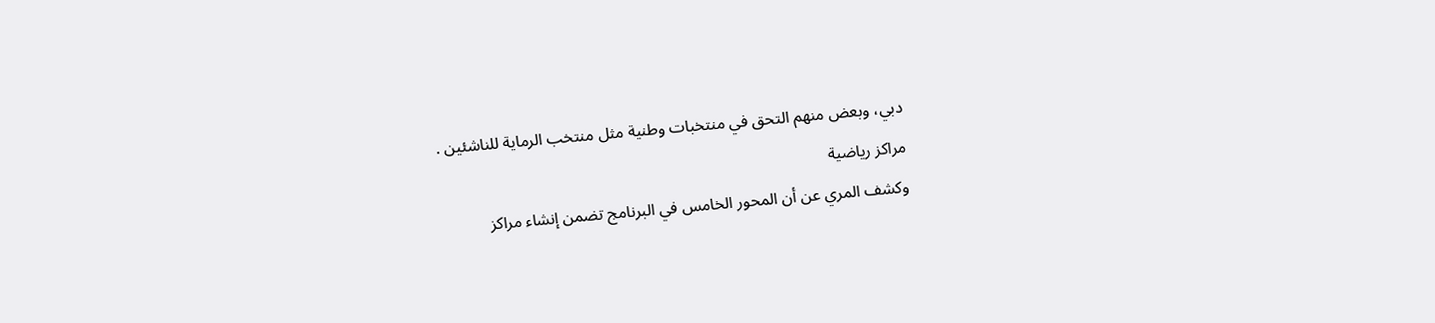دبي، وبعض منهم التحق في منتخبات وطنية مثل منتخب الرماية للناشئين .
مراكز رياضية
وكشف المري عن أن المحور الخامس في البرنامج تضمن إنشاء مراكز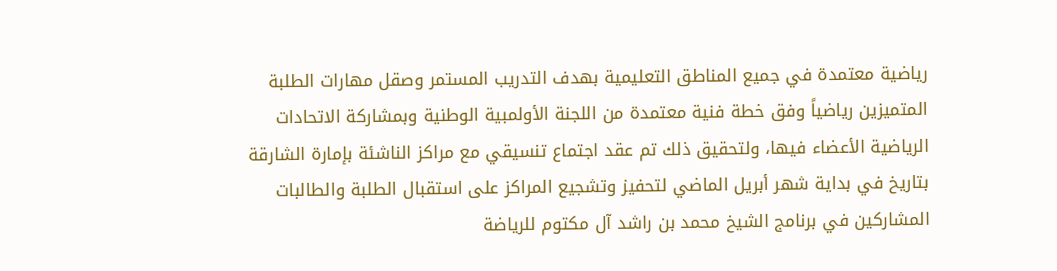رياضية معتمدة في جميع المناطق التعليمية بهدف التدريب المستمر وصقل مهارات الطلبة المتميزين رياضياً وفق خطة فنية معتمدة من اللجنة الأولمبية الوطنية وبمشاركة الاتحادات الرياضية الأعضاء فيها، ولتحقيق ذلك تم عقد اجتماع تنسيقي مع مراكز الناشئة بإمارة الشارقة بتاريخ في بداية شهر أبريل الماضي لتحفيز وتشجيع المراكز على استقبال الطلبة والطالبات المشاركين في برنامج الشيخ محمد بن راشد آل مكتوم للرياضة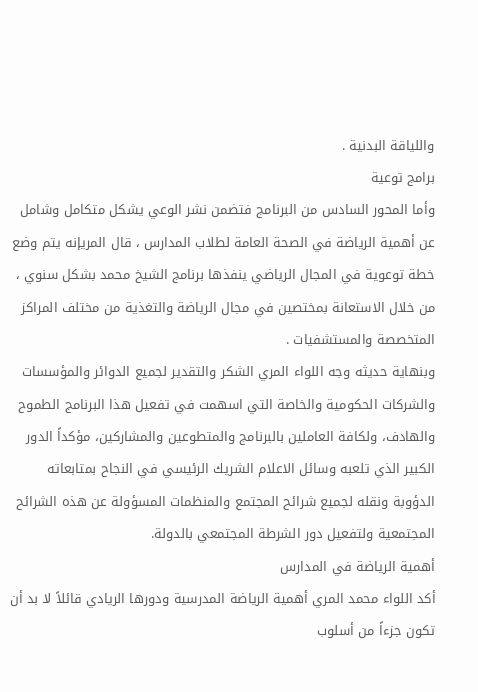واللياقة البدنية .
برامج توعية
وأما المحور السادس من البرنامج فتضمن نشر الوعي يشكل متكامل وشامل عن أهمية الرياضة في الصحة العامة لطلاب المدارس ، قال المريإنه يتم وضع خطة توعوية في المجال الرياضي ينفذها برنامج الشيخ محمد بشكل سنوي ، من خلال الاستعانة بمختصين في مجال الرياضة والتغذية من مختلف المراكز المتخصصة والمستشفيات .
وبنهاية حديثه وجه اللواء المري الشكر والتقدير لجميع الدوائر والمؤسسات والشركات الحكومية والخاصة التي اسهمت في تفعيل هذا البرنامج الطموح والهادف، ولكافة العاملين بالبرنامج والمتطوعين والمشاركين، مؤكداً الدور الكبير الذي تلعبه وسائل الاعلام الشريك الرئيسي في النجاح بمتابعاته الدؤوبة ونقله لجميع شرائح المجتمع والمنظمات المسؤولة عن هذه الشرائح المجتمعية ولتفعيل دور الشرطة المجتمعي بالدولة.
أهمية الرياضة في المدارس
أكد اللواء محمد المري أهمية الرياضة المدرسية ودورها الريادي قائلاً لا بد أن تكون جزءاً من أسلوب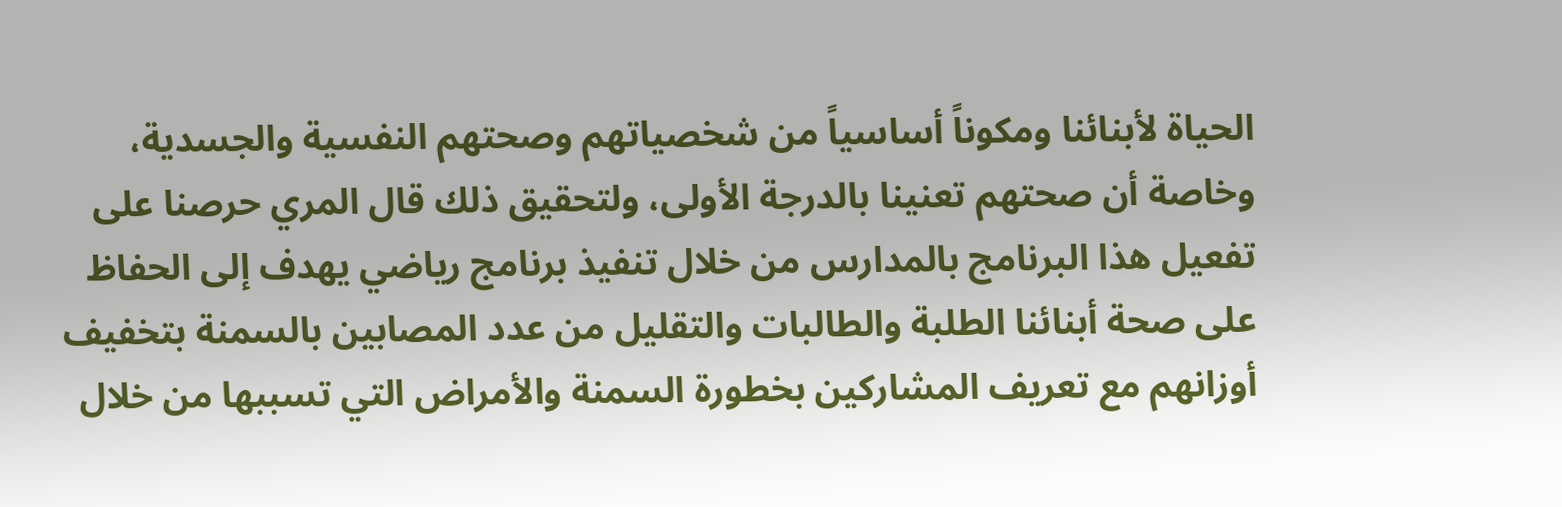الحياة لأبنائنا ومكوناً أساسياً من شخصياتهم وصحتهم النفسية والجسدية، وخاصة أن صحتهم تعنينا بالدرجة الأولى، ولتحقيق ذلك قال المري حرصنا على تفعيل هذا البرنامج بالمدارس من خلال تنفيذ برنامج رياضي يهدف إلى الحفاظ على صحة أبنائنا الطلبة والطالبات والتقليل من عدد المصابين بالسمنة بتخفيف أوزانهم مع تعريف المشاركين بخطورة السمنة والأمراض التي تسببها من خلال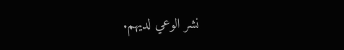نشر الوعي لديهم.